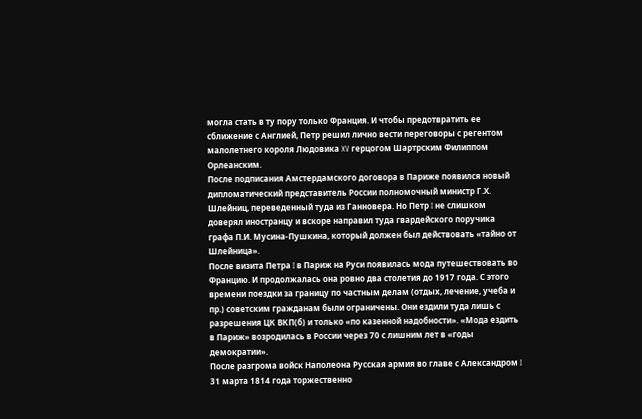могла стать в ту пору только Франция. И чтобы предотвратить ее сближение с Англией, Петр решил лично вести переговоры с регентом малолетнего короля Людовика XV герцогом Шартрским Филиппом Орлеанским.
После подписания Амстердамского договора в Париже появился новый дипломатический представитель России полномочный министр Г.Х. Шлейниц, переведенный туда из Ганновера. Но Петр I не слишком доверял иностранцу и вскоре направил туда гвардейского поручика графа П.И. Мусина-Пушкина, который должен был действовать «тайно от Шлейница».
После визита Петра I в Париж на Руси появилась мода путешествовать во Францию. И продолжалась она ровно два столетия до 1917 года. С этого времени поездки за границу по частным делам (отдых, лечение, учеба и пр.) советским гражданам были ограничены. Они ездили туда лишь с разрешения ЦК ВКП(б) и только «по казенной надобности». «Мода ездить в Париж» возродилась в России через 70 с лишним лет в «годы демократии».
После разгрома войск Наполеона Русская армия во главе с Александром I 31 марта 1814 года торжественно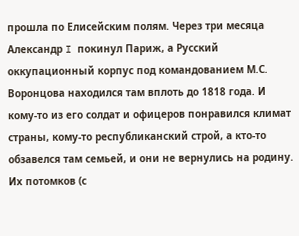прошла по Елисейским полям. Через три месяца Александр I покинул Париж, а Русский оккупационный корпус под командованием М.С. Воронцова находился там вплоть до 1818 года. И кому-то из его солдат и офицеров понравился климат страны, кому-то республиканский строй, а кто-то обзавелся там семьей, и они не вернулись на родину. Их потомков (с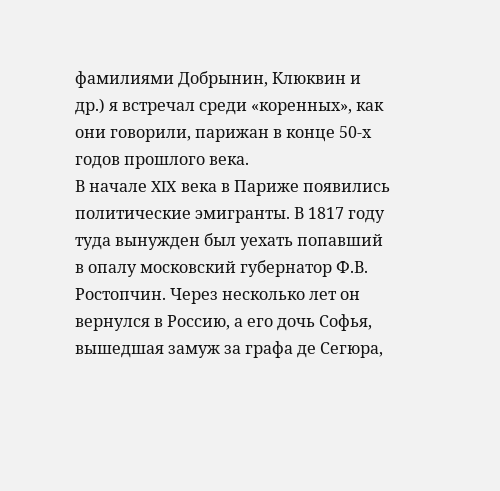фамилиями Добрынин, Клюквин и др.) я встречал среди «коренных», как они говорили, парижан в конце 50-х годов прошлого века.
В начале XIX века в Париже появились политические эмигранты. В 1817 году туда вынужден был уехать попавший в опалу московский губернатор Ф.В. Ростопчин. Через несколько лет он вернулся в Россию, а его дочь Софья, вышедшая замуж за графа де Сегюра,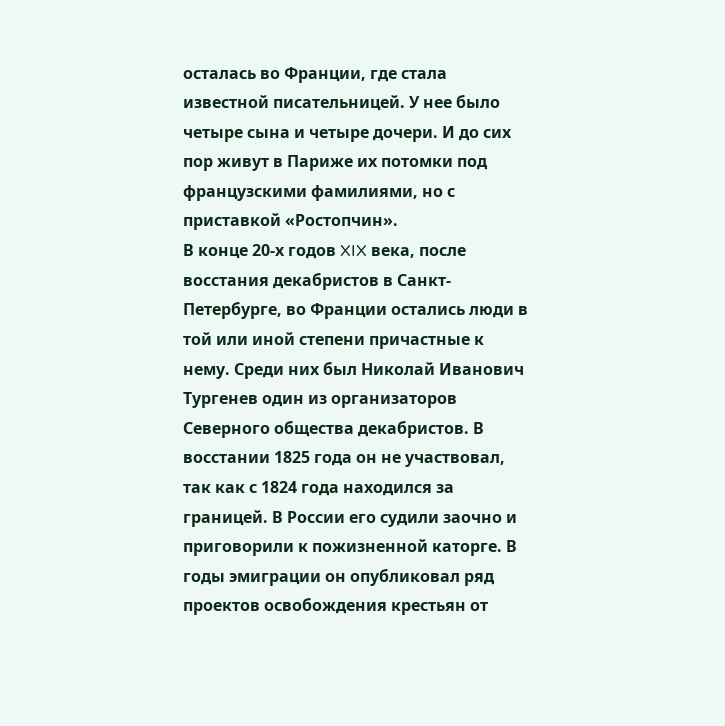осталась во Франции, где стала известной писательницей. У нее было четыре сына и четыре дочери. И до сих пор живут в Париже их потомки под французскими фамилиями, но с приставкой «Ростопчин».
В конце 20-х годов XIX века, после восстания декабристов в Санкт-Петербурге, во Франции остались люди в той или иной степени причастные к нему. Среди них был Николай Иванович Тургенев один из организаторов Северного общества декабристов. В восстании 1825 года он не участвовал, так как с 1824 года находился за границей. В России его судили заочно и приговорили к пожизненной каторге. В годы эмиграции он опубликовал ряд проектов освобождения крестьян от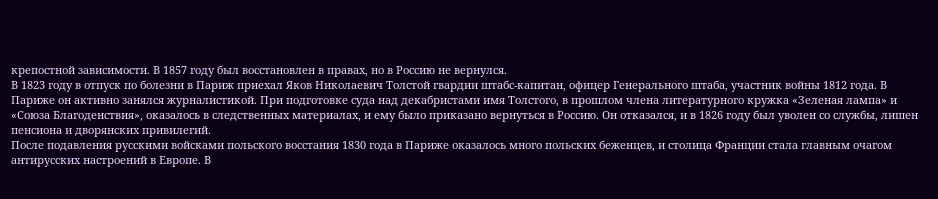крепостной зависимости. В 1857 году был восстановлен в правах, но в Россию не вернулся.
В 1823 году в отпуск по болезни в Париж приехал Яков Николаевич Толстой гвардии штабс-капитан, офицер Генерального штаба, участник войны 1812 года. В Париже он активно занялся журналистикой. При подготовке суда над декабристами имя Толстого, в прошлом члена литературного кружка «Зеленая лампа» и «Союза Благоденствия», оказалось в следственных материалах, и ему было приказано вернуться в Россию. Он отказался, и в 1826 году был уволен со службы, лишен пенсиона и дворянских привилегий.
После подавления русскими войсками польского восстания 1830 года в Париже оказалось много польских беженцев, и столица Франции стала главным очагом антирусских настроений в Европе. В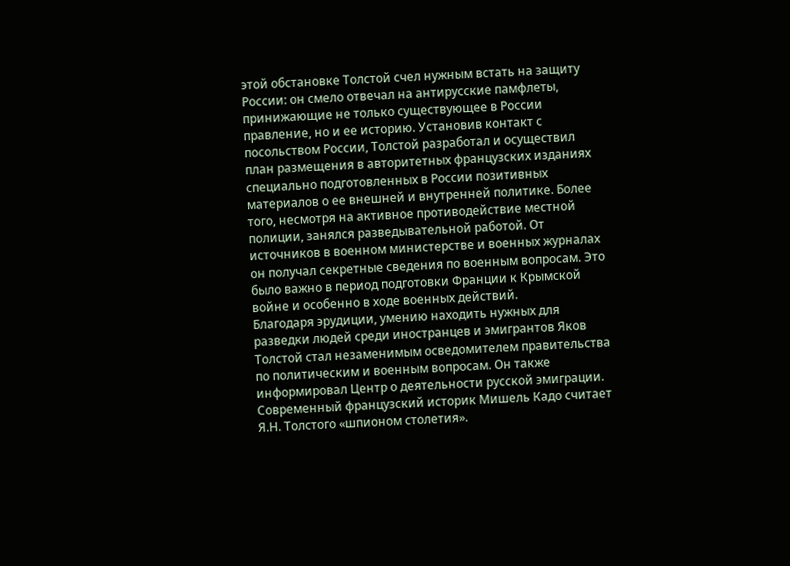этой обстановке Толстой счел нужным встать на защиту России: он смело отвечал на антирусские памфлеты, принижающие не только существующее в России правление, но и ее историю. Установив контакт с посольством России, Толстой разработал и осуществил план размещения в авторитетных французских изданиях специально подготовленных в России позитивных материалов о ее внешней и внутренней политике. Более того, несмотря на активное противодействие местной полиции, занялся разведывательной работой. От источников в военном министерстве и военных журналах он получал секретные сведения по военным вопросам. Это было важно в период подготовки Франции к Крымской войне и особенно в ходе военных действий.
Благодаря эрудиции, умению находить нужных для разведки людей среди иностранцев и эмигрантов Яков Толстой стал незаменимым осведомителем правительства по политическим и военным вопросам. Он также информировал Центр о деятельности русской эмиграции. Современный французский историк Мишель Кадо считает Я.Н. Толстого «шпионом столетия».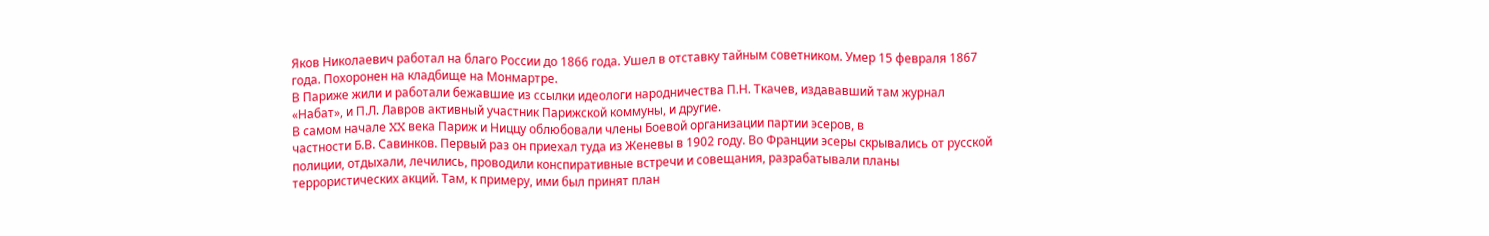Яков Николаевич работал на благо России до 1866 года. Ушел в отставку тайным советником. Умер 15 февраля 1867 года. Похоронен на кладбище на Монмартре.
В Париже жили и работали бежавшие из ссылки идеологи народничества П.Н. Ткачев, издававший там журнал «Набат», и П.Л. Лавров активный участник Парижской коммуны, и другие.
В самом начале XX века Париж и Ниццу облюбовали члены Боевой организации партии эсеров, в
частности Б.В. Савинков. Первый раз он приехал туда из Женевы в 1902 году. Во Франции эсеры скрывались от русской полиции, отдыхали, лечились, проводили конспиративные встречи и совещания, разрабатывали планы террористических акций. Там, к примеру, ими был принят план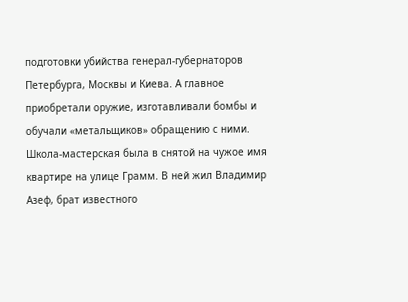подготовки убийства генерал-губернаторов Петербурга, Москвы и Киева. А главное приобретали оружие, изготавливали бомбы и обучали «метальщиков» обращению с ними. Школа-мастерская была в снятой на чужое имя квартире на улице Грамм. В ней жил Владимир Азеф, брат известного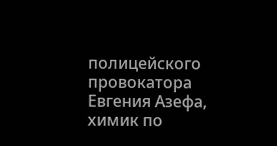полицейского провокатора Евгения Азефа, химик по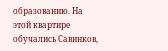образованию. На этой квартире обучались Савинков,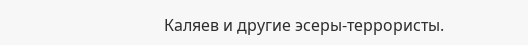Каляев и другие эсеры-террористы.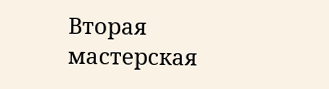Вторая мастерская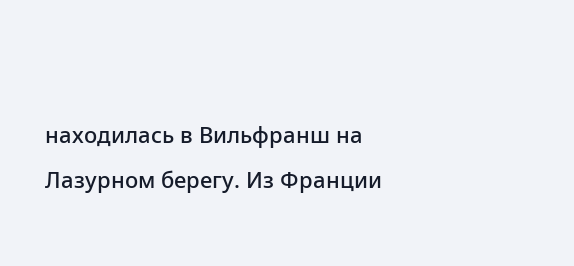находилась в Вильфранш на Лазурном берегу. Из Франции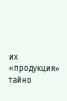их «продукция» тайно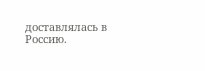доставлялась в Россию.